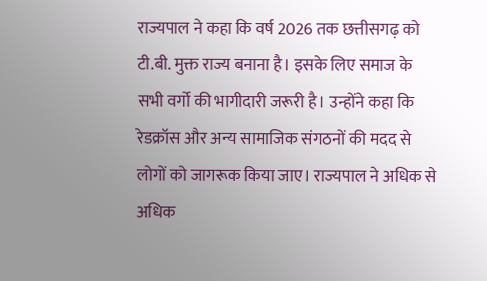राज्यपाल ने कहा कि वर्ष 2026 तक छत्तीसगढ़ को टी.बी. मुक्त राज्य बनाना है। इसके लिए समाज के सभी वर्गो की भागीदारी जरूरी है। उन्होंने कहा कि रेडक्रॉस और अन्य सामाजिक संगठनों की मदद से लोगों को जागरूक किया जाए। राज्यपाल ने अधिक से अधिक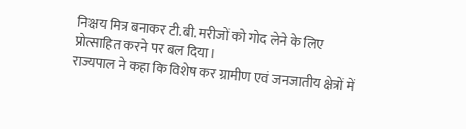निःक्षय मित्र बनाकर टी.बी. मरीजों को गोद लेने के लिए प्रोत्साहित करने पर बल दिया।
राज्यपाल ने कहा कि विशेष कर ग्रामीण एवं जनजातीय क्षेत्रों में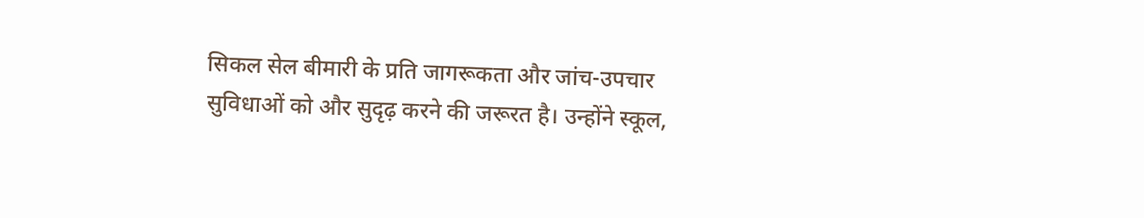सिकल सेल बीमारी के प्रति जागरूकता और जांच-उपचार सुविधाओं को और सुदृढ़ करने की जरूरत है। उन्होंने स्कूल,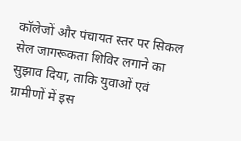कॉलेजों और पंचायत स्तर पर सिकल सेल जागरूकता शिविर लगाने का सुझाव दिया, ताकि युवाओं एवं ग्रामीणों में इस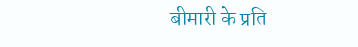बीमारी के प्रति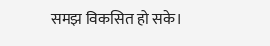समझ विकसित हो सके।